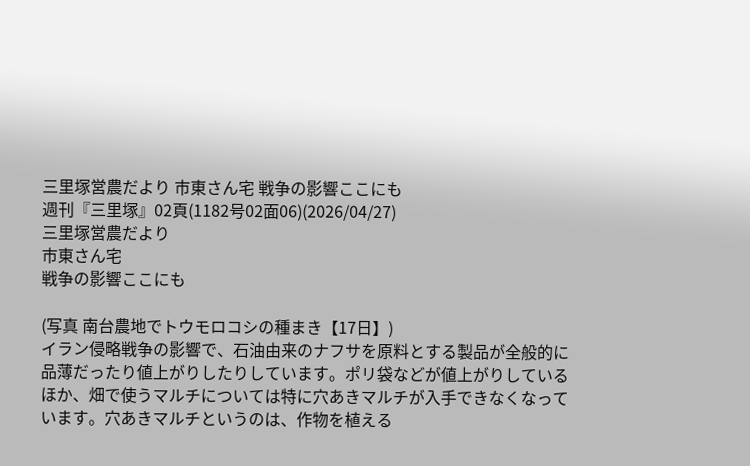三里塚営農だより 市東さん宅 戦争の影響ここにも
週刊『三里塚』02頁(1182号02面06)(2026/04/27)
三里塚営農だより
市東さん宅
戦争の影響ここにも

(写真 南台農地でトウモロコシの種まき【17日】)
イラン侵略戦争の影響で、石油由来のナフサを原料とする製品が全般的に品薄だったり値上がりしたりしています。ポリ袋などが値上がりしているほか、畑で使うマルチについては特に穴あきマルチが入手できなくなっています。穴あきマルチというのは、作物を植える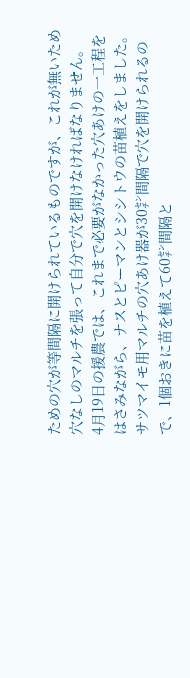ための穴が等間隔に開けられているものですが、これが無いため穴なしのマルチを張って自分で穴を開けなければなりません。
4月19日の援農では、これまで必要がなかった穴あけの一工程をはさみながら、ナスとピーマンとシシトウの苗植えをしました。サツマイモ用マルチの穴あけ器が30㌢間隔で穴を開けられるので、1個おきに苗を植えて60㌢間隔と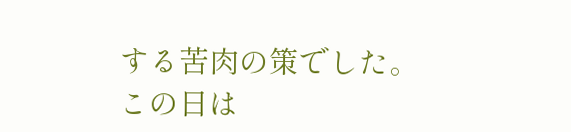する苦肉の策でした。
この日は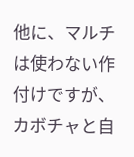他に、マルチは使わない作付けですが、カボチャと自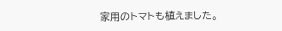家用のトマトも植えました。